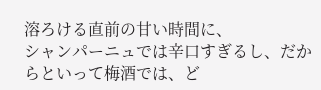溶ろける直前の甘い時間に、
シャンパーニュでは辛口すぎるし、だからといって梅酒では、ど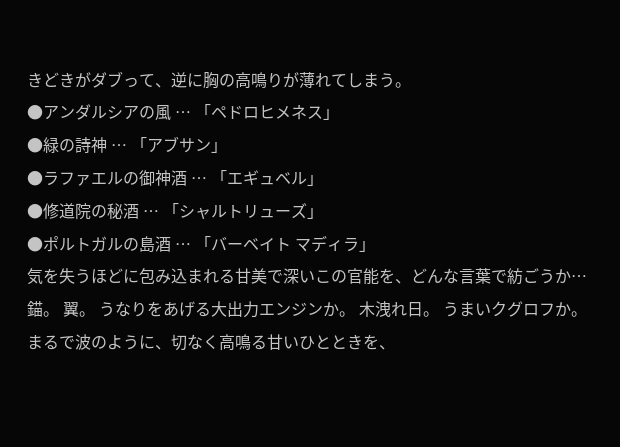きどきがダブって、逆に胸の高鳴りが薄れてしまう。
●アンダルシアの風 … 「ペドロヒメネス」
●緑の詩神 … 「アブサン」
●ラファエルの御神酒 … 「エギュベル」
●修道院の秘酒 … 「シャルトリューズ」
●ポルトガルの島酒 … 「バーベイト マディラ」
気を失うほどに包み込まれる甘美で深いこの官能を、どんな言葉で紡ごうか…
錨。 翼。 うなりをあげる大出力エンジンか。 木洩れ日。 うまいクグロフか。
まるで波のように、切なく高鳴る甘いひとときを、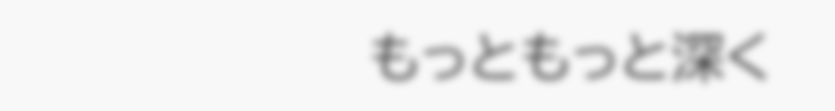もっともっと深く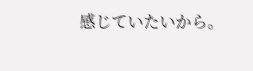感じていたいから。